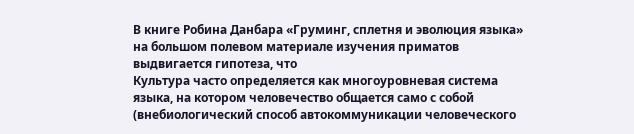В книге Робина Данбaра «Груминг, сплетня и эволюция языка» на большом полевом материале изучения приматов выдвигается гипотеза, что
Культура часто определяется как многоуровневaя система языка, на котором человечество общается само с собой (внебиологический способ автокоммуникации человеческого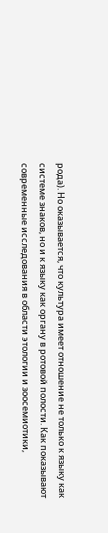рода). Но оказывается, что культура имеет отношение не только к языку как системе знаков, но и к языку как органу в ротовой полости. Как показывают современные исследования в области этологии и зоосемиотики,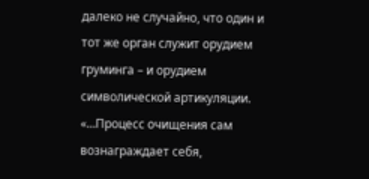далеко не случайно, что один и тот же орган служит орудием груминга – и орудием символической артикуляции.
«…Процесс очищения сам вознаграждает себя,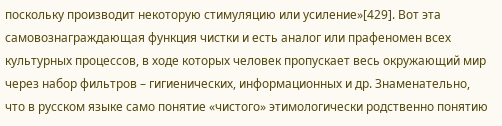поскольку производит некоторую стимуляцию или усиление»[429]. Вот эта самовознаграждающая функция чистки и есть аналог или прафеномен всех культурных процессов, в ходе которых человек пропускает весь окружающий мир через набор фильтров – гигиенических, информационных и др. Знаменательно, что в русском языке само понятие «чистого» этимологически родственно понятию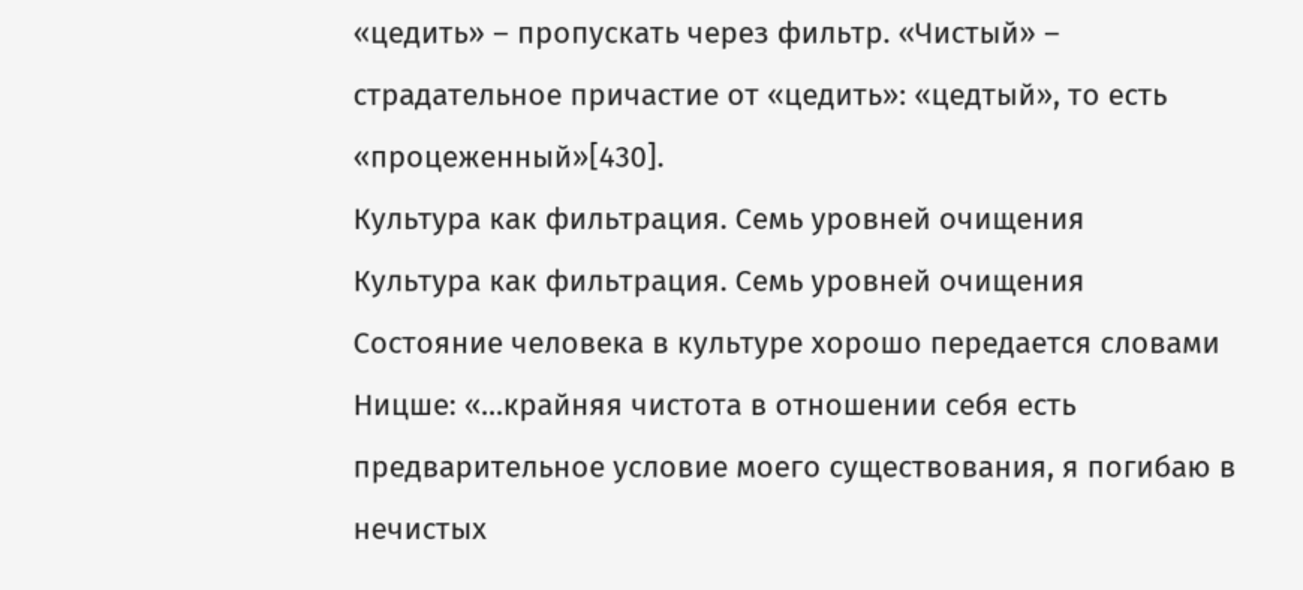«цедить» – пропускать через фильтр. «Чистый» – страдательное причастие от «цедить»: «цедтый», то есть «процеженный»[430].
Культура как фильтрация. Семь уровней очищения
Культура как фильтрация. Семь уровней очищения
Состояние человека в культуре хорошо передается словами Ницше: «…крайняя чистота в отношении себя есть предварительное условие моего существования, я погибаю в нечистых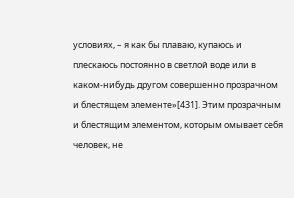условиях, – я как бы плаваю, купаюсь и плескаюсь постоянно в светлой воде или в каком-нибудь другом совершенно прозрачном и блестящем элементе»[431]. Этим прозрачным и блестящим элементом, которым омывает себя человек, не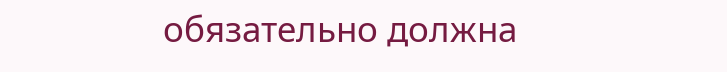обязательно должна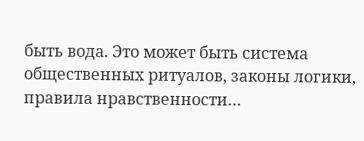быть вода. Это может быть система общественных ритуалов, законы логики, правила нравственности…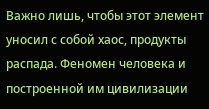Важно лишь, чтобы этот элемент уносил с собой хаос, продукты распада. Феномен человека и построенной им цивилизации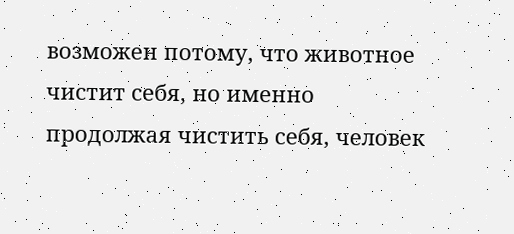возможен потому, что животное чистит себя, но именно продолжая чистить себя, человек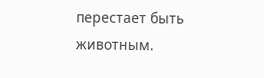перестает быть животным.